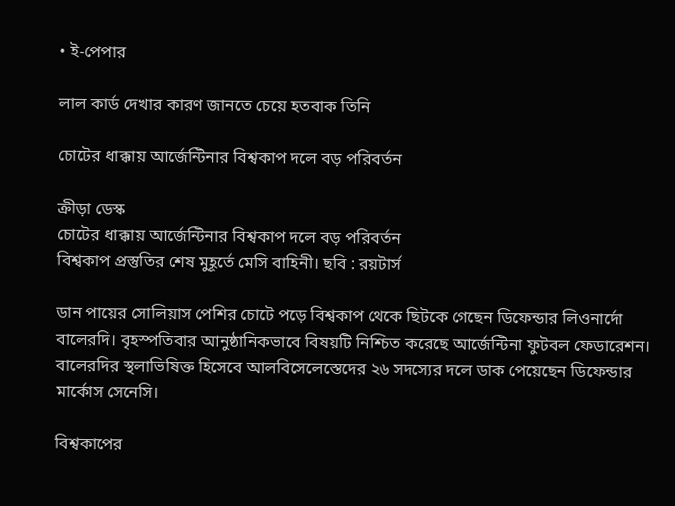• ই-পেপার

লাল কার্ড দেখার কারণ জানতে চেয়ে হতবাক তিনি

চোটের ধাক্কায় আর্জেন্টিনার বিশ্বকাপ দলে বড় পরিবর্তন

ক্রীড়া ডেস্ক
চোটের ধাক্কায় আর্জেন্টিনার বিশ্বকাপ দলে বড় পরিবর্তন
বিশ্বকাপ প্রস্তুতির শেষ মুহূর্তে মেসি বাহিনী। ছবি : রয়টার্স

ডান পায়ের সোলিয়াস পেশির চোটে পড়ে বিশ্বকাপ থেকে ছিটকে গেছেন ডিফেন্ডার লিওনার্দো বালেরদি। বৃহস্পতিবার আনুষ্ঠানিকভাবে বিষয়টি নিশ্চিত করেছে আর্জেন্টিনা ফুটবল ফেডারেশন। বালেরদির স্থলাভিষিক্ত হিসেবে আলবিসেলেস্তেদের ২৬ সদস্যের দলে ডাক পেয়েছেন ডিফেন্ডার মার্কোস সেনেসি।

বিশ্বকাপের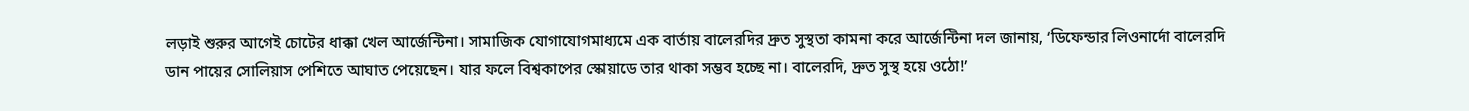লড়াই শুরুর আগেই চোটের ধাক্কা খেল আর্জেন্টিনা। সামাজিক যোগাযোগমাধ্যমে এক বার্তায় বালেরদির দ্রুত সুস্থতা কামনা করে আর্জেন্টিনা দল জানায়, ‘ডিফেন্ডার লিওনার্দো বালেরদি ডান পায়ের সোলিয়াস পেশিতে আঘাত পেয়েছেন। যার ফলে বিশ্বকাপের স্কোয়াডে তার থাকা সম্ভব হচ্ছে না। বালেরদি, দ্রুত সুস্থ হয়ে ওঠো!’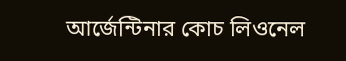আর্জেন্টিনার কোচ লিওনেল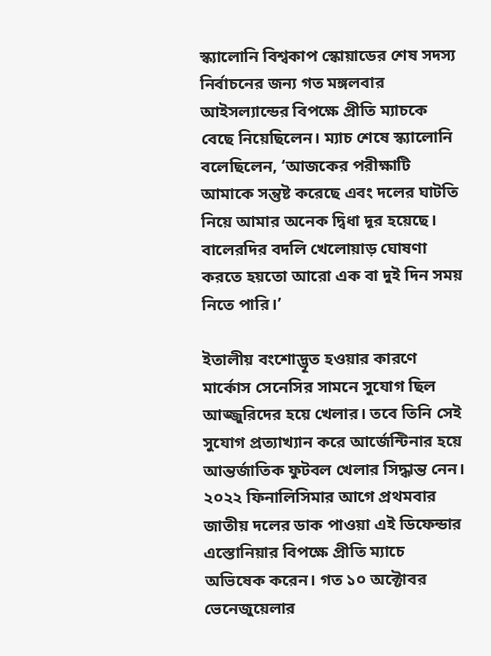স্ক্যালোনি বিশ্বকাপ স্কোয়াডের শেষ সদস্য নির্বাচনের জন্য গত মঙ্গলবার আইসল্যান্ডের বিপক্ষে প্রীতি ম্যাচকে বেছে নিয়েছিলেন। ম্যাচ শেষে স্ক্যালোনি বলেছিলেন, ‘আজকের পরীক্ষাটি আমাকে সন্তুষ্ট করেছে এবং দলের ঘাটতি নিয়ে আমার অনেক দ্বিধা দূর হয়েছে। বালেরদির বদলি খেলোয়াড় ঘোষণা করতে হয়তো আরো এক বা দুই দিন সময় নিতে পারি।’

ইতালীয় বংশোদ্ভূত হওয়ার কারণে মার্কোস সেনেসির সামনে সুযোগ ছিল আজ্জুরিদের হয়ে খেলার। তবে তিনি সেই সুযোগ প্রত্যাখ্যান করে আর্জেন্টিনার হয়ে আন্তর্জাতিক ফুটবল খেলার সিদ্ধান্ত নেন। ২০২২ ফিনালিসিমার আগে প্রথমবার জাতীয় দলের ডাক পাওয়া এই ডিফেন্ডার এস্তোনিয়ার বিপক্ষে প্রীতি ম্যাচে অভিষেক করেন। গত ১০ অক্টোবর ভেনেজুয়েলার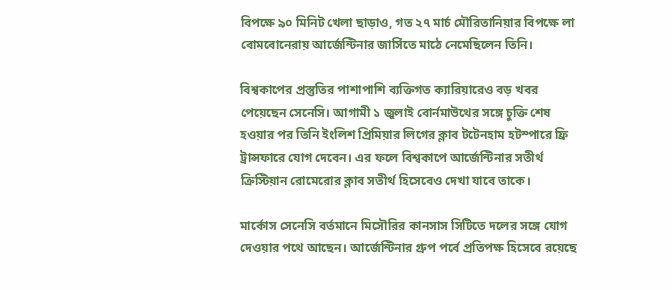বিপক্ষে ৯০ মিনিট খেলা ছাড়াও, গত ২৭ মার্চ মৌরিতানিয়ার বিপক্ষে লা বোমবোনেরায় আর্জেন্টিনার জার্সিতে মাঠে নেমেছিলেন তিনি।

বিশ্বকাপের প্রস্তুতির পাশাপাশি ব্যক্তিগত ক্যারিয়ারেও বড় খবর পেয়েছেন সেনেসি। আগামী ১ জুলাই বোর্নমাউথের সঙ্গে চুক্তি শেষ হওয়ার পর তিনি ইংলিশ প্রিমিয়ার লিগের ক্লাব টটেনহাম হটস্পারে ফ্রি ট্রান্সফারে যোগ দেবেন। এর ফলে বিশ্বকাপে আর্জেন্টিনার সতীর্থ ক্রিস্টিয়ান রোমেরোর ক্লাব সতীর্থ হিসেবেও দেখা যাবে তাকে।

মার্কোস সেনেসি বর্তমানে মিসৌরির কানসাস সিটিতে দলের সঙ্গে যোগ দেওয়ার পথে আছেন। আর্জেন্টিনার গ্রুপ পর্বে প্রতিপক্ষ হিসেবে রয়েছে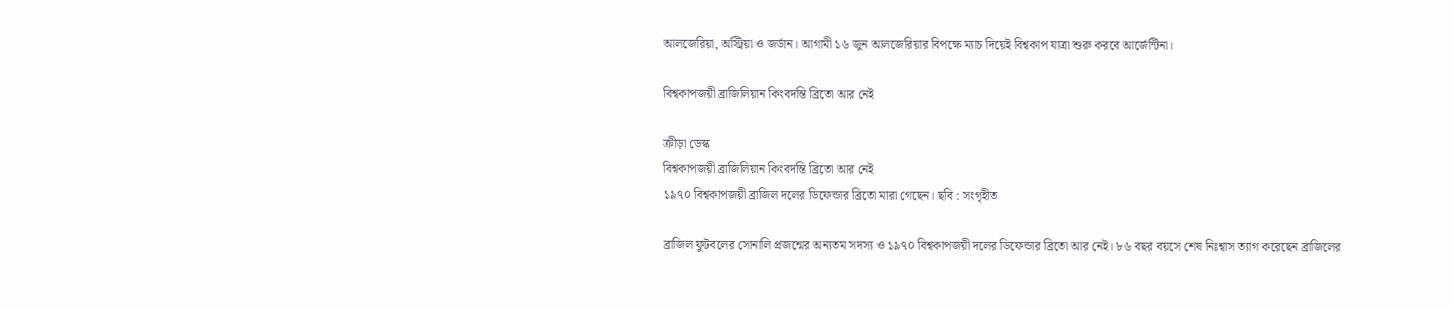আলজেরিয়া, অস্ট্রিয়া ও জর্ডান। আগামী ১৬ জুন আলজেরিয়ার বিপক্ষে ম্যাচ দিয়েই বিশ্বকাপ যাত্রা শুরু করবে আর্জেন্টিনা।

বিশ্বকাপজয়ী ব্রাজিলিয়ান কিংবদন্তি ব্রিতো আর নেই

ক্রীড়া ডেস্ক
বিশ্বকাপজয়ী ব্রাজিলিয়ান কিংবদন্তি ব্রিতো আর নেই
১৯৭০ বিশ্বকাপজয়ী ব্রাজিল দলের ডিফেন্ডার ব্রিতো মারা গেছেন। ছবি : সংগৃহীত

ব্রাজিল ফুটবলের সোনালি প্রজন্মের অন্যতম সদস্য ও ১৯৭০ বিশ্বকাপজয়ী দলের ডিফেন্ডার ব্রিতো আর নেই। ৮৬ বছর বয়সে শেষ নিঃশ্বাস ত্যাগ করেছেন ব্রাজিলের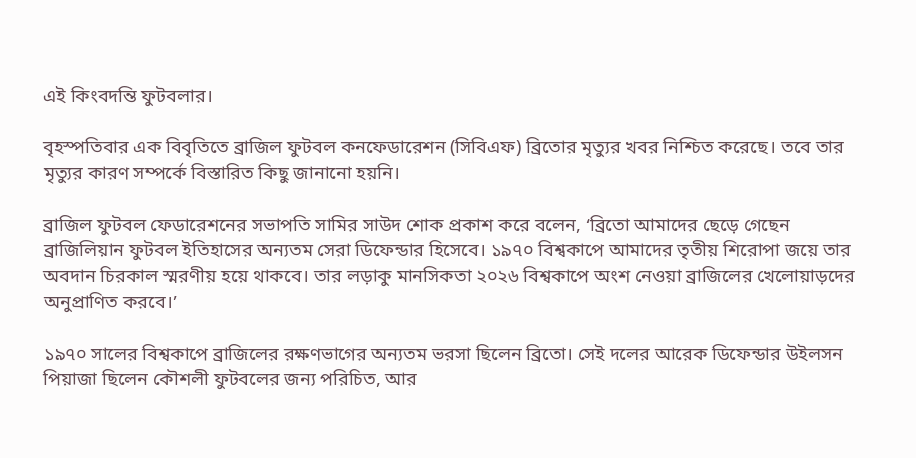এই কিংবদন্তি ফুটবলার।

বৃহস্পতিবার এক বিবৃতিতে ব্রাজিল ফুটবল কনফেডারেশন (সিবিএফ) ব্রিতোর মৃত্যুর খবর নিশ্চিত করেছে। তবে তার মৃত্যুর কারণ সম্পর্কে বিস্তারিত কিছু জানানো হয়নি।

ব্রাজিল ফুটবল ফেডারেশনের সভাপতি সামির সাউদ শোক প্রকাশ করে বলেন, ‘ব্রিতো আমাদের ছেড়ে গেছেন ব্রাজিলিয়ান ফুটবল ইতিহাসের অন্যতম সেরা ডিফেন্ডার হিসেবে। ১৯৭০ বিশ্বকাপে আমাদের তৃতীয় শিরোপা জয়ে তার অবদান চিরকাল স্মরণীয় হয়ে থাকবে। তার লড়াকু মানসিকতা ২০২৬ বিশ্বকাপে অংশ নেওয়া ব্রাজিলের খেলোয়াড়দের অনুপ্রাণিত করবে।’

১৯৭০ সালের বিশ্বকাপে ব্রাজিলের রক্ষণভাগের অন্যতম ভরসা ছিলেন ব্রিতো। সেই দলের আরেক ডিফেন্ডার উইলসন পিয়াজা ছিলেন কৌশলী ফুটবলের জন্য পরিচিত, আর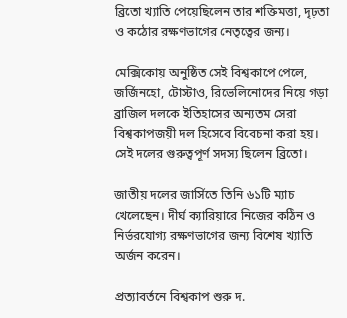ব্রিতো খ্যাতি পেয়েছিলেন তার শক্তিমত্তা, দৃঢ়তা ও কঠোর রক্ষণভাগের নেতৃত্বের জন্য।

মেক্সিকোয় অনুষ্ঠিত সেই বিশ্বকাপে পেলে, জর্জিনহো, টোস্টাও, রিভেলিনোদের নিয়ে গড়া ব্রাজিল দলকে ইতিহাসের অন্যতম সেরা বিশ্বকাপজয়ী দল হিসেবে বিবেচনা করা হয়। সেই দলের গুরুত্বপূর্ণ সদস্য ছিলেন ব্রিতো।

জাতীয় দলের জার্সিতে তিনি ৬১টি ম্যাচ খেলেছেন। দীর্ঘ ক্যারিয়ারে নিজের কঠিন ও নির্ভরযোগ্য রক্ষণভাগের জন্য বিশেষ খ্যাতি অর্জন করেন।

প্রত্যাবর্তনে বিশ্বকাপ শুরু দ.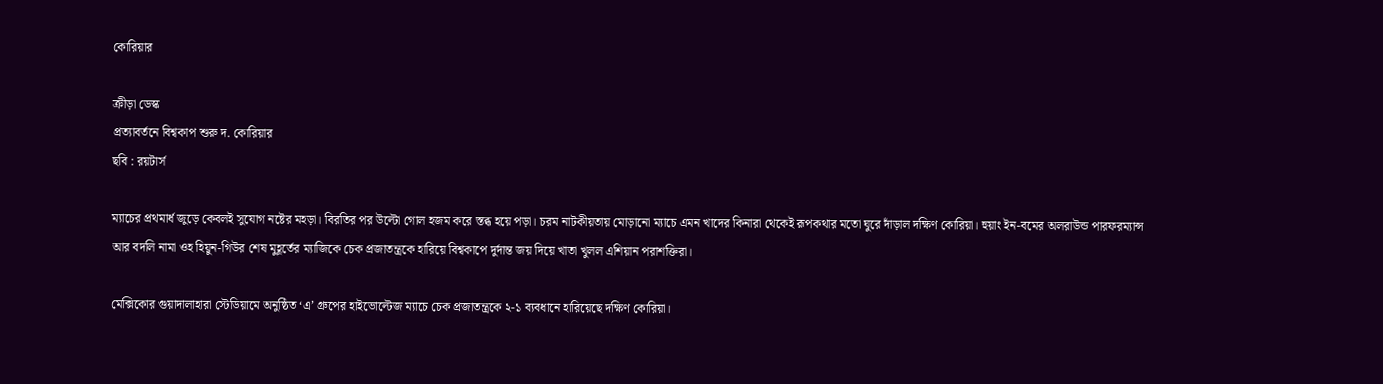কোরিয়ার

ক্রীড়া ডেস্ক
প্রত্যাবর্তনে বিশ্বকাপ শুরু দ. কোরিয়ার
ছবি : রয়টার্স

ম্যাচের প্রথমার্ধ জুড়ে কেবলই সুযোগ নষ্টের মহড়া। বিরতির পর উল্টো গোল হজম করে স্তব্ধ হয়ে পড়া। চরম নাটকীয়তায় মোড়ানো ম্যাচে এমন খাদের কিনারা থেকেই রূপকথার মতো ঘুরে দাঁড়াল দক্ষিণ কোরিয়া। হুয়াং ইন-বমের অলরাউন্ড পারফরম্যান্স আর বদলি নামা ওহ হিয়ুন-গিউর শেষ মুহূর্তের ম্যাজিকে চেক প্রজাতন্ত্রকে হারিয়ে বিশ্বকাপে দুর্দান্ত জয় দিয়ে খাতা খুলল এশিয়ান পরাশক্তিরা।

মেক্সিকোর গুয়াদালাহারা স্টেডিয়ামে অনুষ্ঠিত ‘এ’ গ্রুপের হাইভোল্টেজ ম্যাচে চেক প্রজাতন্ত্রকে ২-১ ব্যবধানে হারিয়েছে দক্ষিণ কোরিয়া।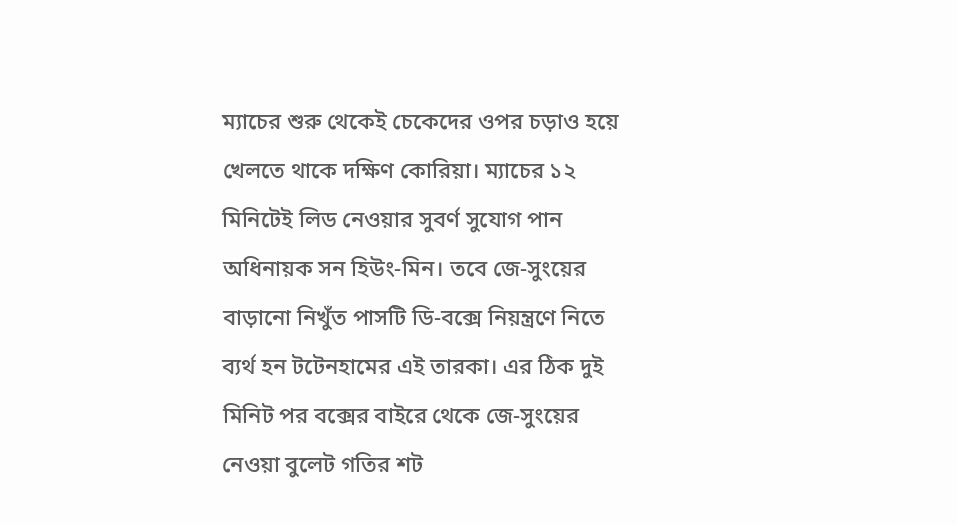ম্যাচের শুরু থেকেই চেকেদের ওপর চড়াও হয়ে খেলতে থাকে দক্ষিণ কোরিয়া। ম্যাচের ১২ মিনিটেই লিড নেওয়ার সুবর্ণ সুযোগ পান অধিনায়ক সন হিউং-মিন। তবে জে-সুংয়ের বাড়ানো নিখুঁত পাসটি ডি-বক্সে নিয়ন্ত্রণে নিতে ব্যর্থ হন টটেনহামের এই তারকা। এর ঠিক দুই মিনিট পর বক্সের বাইরে থেকে জে-সুংয়ের নেওয়া বুলেট গতির শট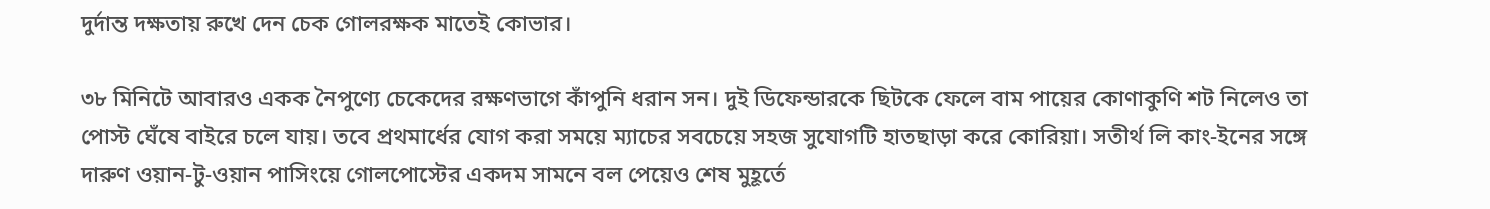দুর্দান্ত দক্ষতায় রুখে দেন চেক গোলরক্ষক মাতেই কোভার।

৩৮ মিনিটে আবারও একক নৈপুণ্যে চেকেদের রক্ষণভাগে কাঁপুনি ধরান সন। দুই ডিফেন্ডারকে ছিটকে ফেলে বাম পায়ের কোণাকুণি শট নিলেও তা পোস্ট ঘেঁষে বাইরে চলে যায়। তবে প্রথমার্ধের যোগ করা সময়ে ম্যাচের সবচেয়ে সহজ সুযোগটি হাতছাড়া করে কোরিয়া। সতীর্থ লি কাং-ইনের সঙ্গে দারুণ ওয়ান-টু-ওয়ান পাসিংয়ে গোলপোস্টের একদম সামনে বল পেয়েও শেষ মুহূর্তে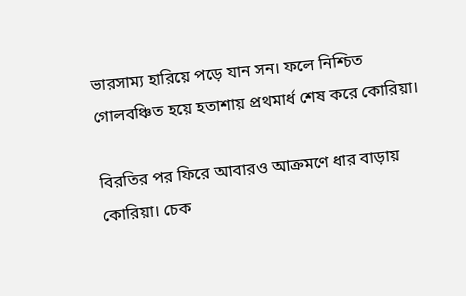ভারসাম্য হারিয়ে পড়ে যান সন। ফলে নিশ্চিত গোলবঞ্চিত হয়ে হতাশায় প্রথমার্ধ শেষ করে কোরিয়া।

বিরতির পর ফিরে আবারও আক্রমণে ধার বাড়ায় কোরিয়া। চেক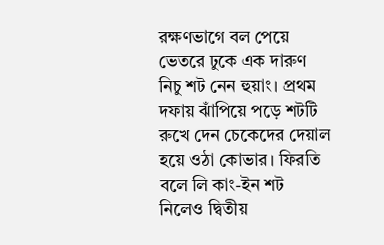রক্ষণভাগে বল পেয়ে ভেতরে ঢুকে এক দারুণ নিচু শট নেন হুয়াং। প্রথম দফায় ঝাঁপিয়ে পড়ে শটটি রুখে দেন চেকেদের দেয়াল হয়ে ওঠা কোভার। ফিরতি বলে লি কাং-ইন শট নিলেও দ্বিতীয়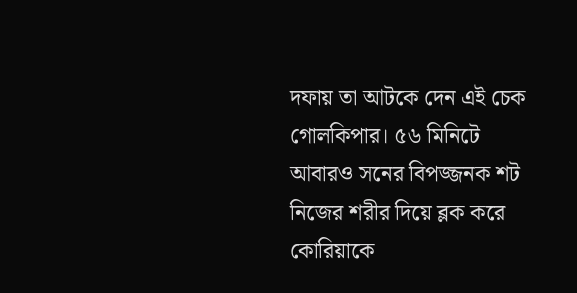দফায় তা আটকে দেন এই চেক গোলকিপার। ৫৬ মিনিটে আবারও সনের বিপজ্জনক শট নিজের শরীর দিয়ে ব্লক করে কোরিয়াকে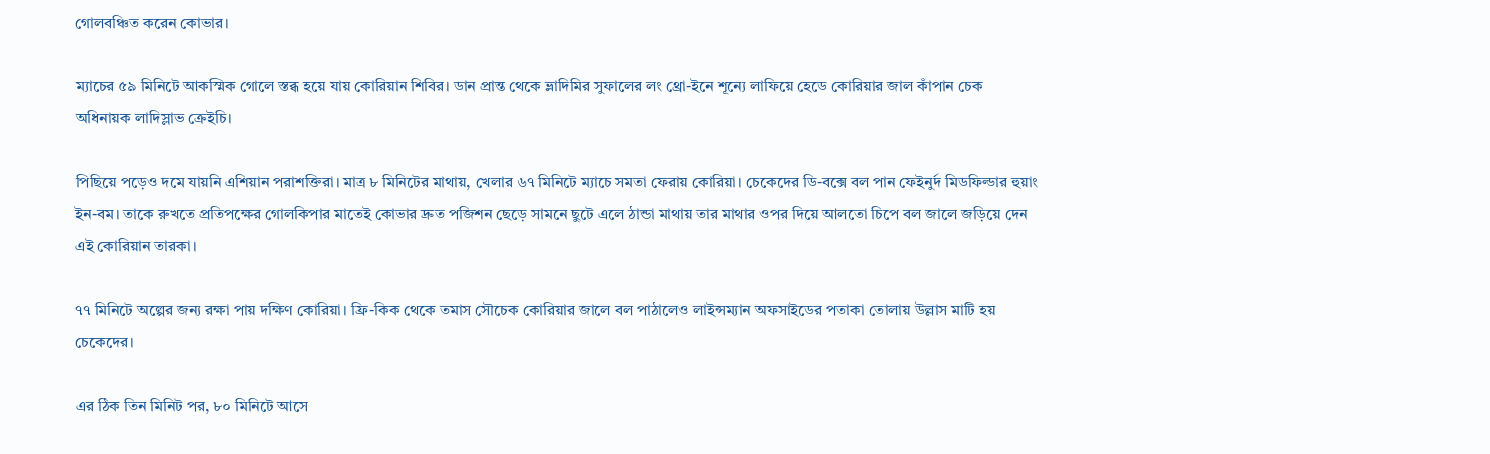গোলবঞ্চিত করেন কোভার।

ম্যাচের ৫৯ মিনিটে আকস্মিক গোলে স্তব্ধ হয়ে যায় কোরিয়ান শিবির। ডান প্রান্ত থেকে ভ্লাদিমির সুফালের লং থ্রো-ইনে শূন্যে লাফিয়ে হেডে কোরিয়ার জাল কাঁপান চেক অধিনায়ক লাদিস্লাভ ক্রেইচি।

পিছিয়ে পড়েও দমে যায়নি এশিয়ান পরাশক্তিরা। মাত্র ৮ মিনিটের মাথায়, খেলার ৬৭ মিনিটে ম্যাচে সমতা ফেরায় কোরিয়া। চেকেদের ডি-বক্সে বল পান ফেইনুর্দ মিডফিল্ডার হুয়াং ইন-বম। তাকে রুখতে প্রতিপক্ষের গোলকিপার মাতেই কোভার দ্রুত পজিশন ছেড়ে সামনে ছুটে এলে ঠান্ডা মাথায় তার মাথার ওপর দিয়ে আলতো চিপে বল জালে জড়িয়ে দেন এই কোরিয়ান তারকা।

৭৭ মিনিটে অল্পের জন্য রক্ষা পায় দক্ষিণ কোরিয়া। ফ্রি-কিক থেকে তমাস সৌচেক কোরিয়ার জালে বল পাঠালেও লাইন্সম্যান অফসাইডের পতাকা তোলায় উল্লাস মাটি হয় চেকেদের।

এর ঠিক তিন মিনিট পর, ৮০ মিনিটে আসে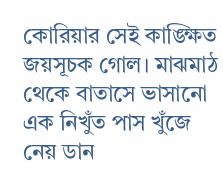কোরিয়ার সেই কাঙ্ক্ষিত জয়সূচক গোল। মাঝমাঠ থেকে বাতাসে ভাসানো এক নিখুঁত পাস খুঁজে নেয় ডান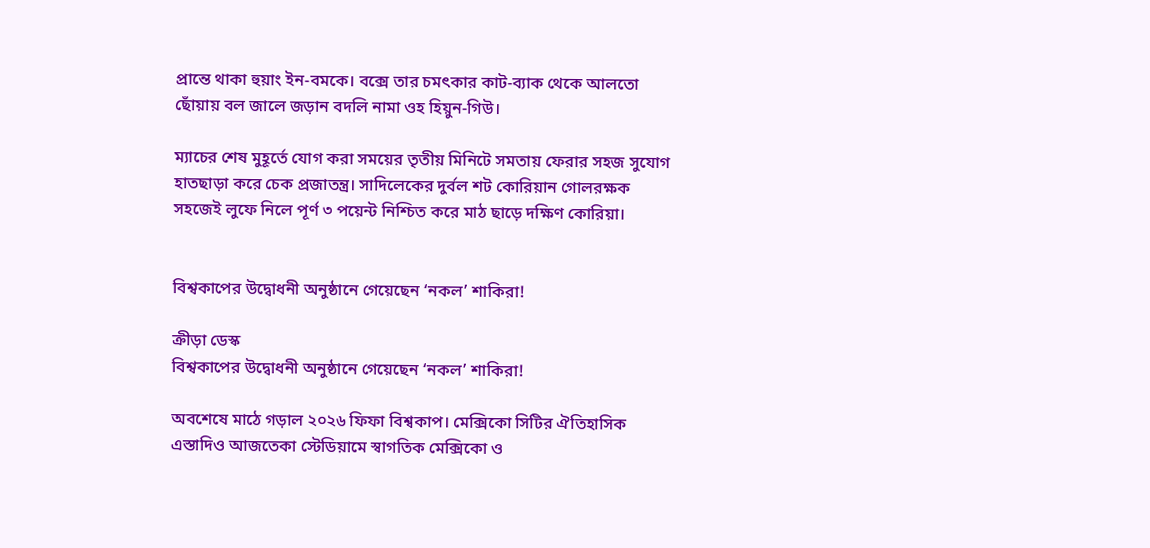প্রান্তে থাকা হুয়াং ইন-বমকে। বক্সে তার চমৎকার কাট-ব্যাক থেকে আলতো ছোঁয়ায় বল জালে জড়ান বদলি নামা ওহ হিয়ুন-গিউ।

ম্যাচের শেষ মুহূর্তে যোগ করা সময়ের তৃতীয় মিনিটে সমতায় ফেরার সহজ সুযোগ হাতছাড়া করে চেক প্রজাতন্ত্র। সাদিলেকের দুর্বল শট কোরিয়ান গোলরক্ষক সহজেই লুফে নিলে পূর্ণ ৩ পয়েন্ট নিশ্চিত করে মাঠ ছাড়ে দক্ষিণ কোরিয়া।


বিশ্বকাপের উদ্বোধনী অনুষ্ঠানে গেয়েছেন ‘নকল’ শাকিরা!

ক্রীড়া ডেস্ক
বিশ্বকাপের উদ্বোধনী অনুষ্ঠানে গেয়েছেন ‘নকল’ শাকিরা!

অবশেষে মাঠে গড়াল ২০২৬ ফিফা বিশ্বকাপ। মেক্সিকো সিটির ঐতিহাসিক এস্তাদিও আজতেকা স্টেডিয়ামে স্বাগতিক মেক্সিকো ও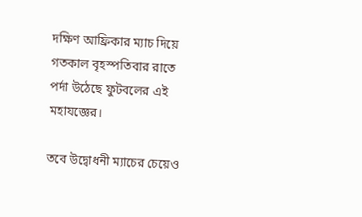দক্ষিণ আফ্রিকার ম্যাচ দিয়ে গতকাল বৃহস্পতিবার রাতে পর্দা উঠেছে ফুটবলের এই মহাযজ্ঞের।

তবে উদ্বোধনী ম্যাচের চেয়েও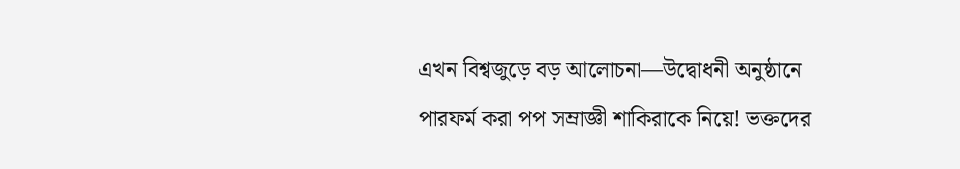এখন বিশ্বজুড়ে বড় আলোচনা—উদ্বোধনী অনুষ্ঠানে পারফর্ম করা পপ সম্রাজ্ঞী শাকিরাকে নিয়ে! ভক্তদের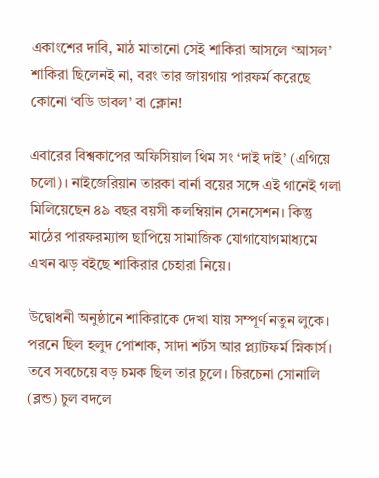একাংশের দাবি, মাঠ মাতানো সেই শাকিরা আসলে ‘আসল’ শাকিরা ছিলেনই না, বরং তার জায়গায় পারফর্ম করেছে কোনো ‘বডি ডাবল’ বা ক্লোন!

এবারের বিশ্বকাপের অফিসিয়াল থিম সং ‘দাই দাই’ (এগিয়ে চলো)। নাইজেরিয়ান তারকা বার্না বয়ের সঙ্গে এই গানেই গলা মিলিয়েছেন ৪৯ বছর বয়সী কলম্বিয়ান সেনসেশন। কিন্তু মাঠের পারফরম্যান্স ছাপিয়ে সামাজিক যোগাযোগমাধ্যমে এখন ঝড় বইছে শাকিরার চেহারা নিয়ে।

উদ্বোধনী অনুষ্ঠানে শাকিরাকে দেখা যায় সম্পূর্ণ নতুন লুকে। পরনে ছিল হলুদ পোশাক, সাদা শর্টস আর প্ল্যাটফর্ম স্নিকার্স। তবে সবচেয়ে বড় চমক ছিল তার চুলে। চিরচেনা সোনালি (ব্লন্ড) চুল বদলে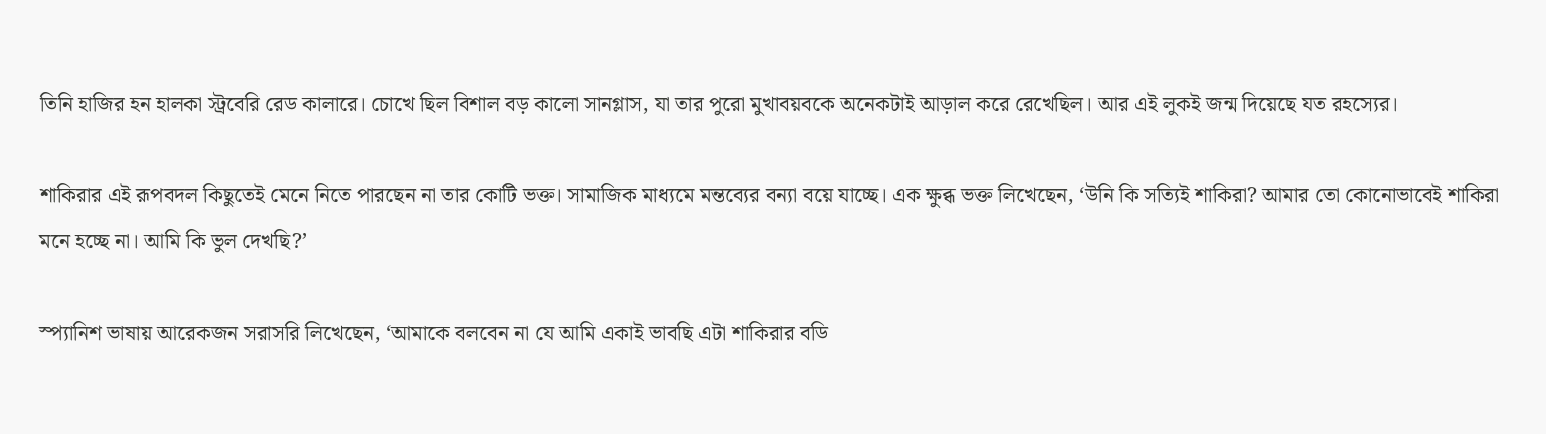তিনি হাজির হন হালকা স্ট্রবেরি রেড কালারে। চোখে ছিল বিশাল বড় কালো সানগ্লাস, যা তার পুরো মুখাবয়বকে অনেকটাই আড়াল করে রেখেছিল। আর এই লুকই জন্ম দিয়েছে যত রহস্যের।

শাকিরার এই রূপবদল কিছুতেই মেনে নিতে পারছেন না তার কোটি ভক্ত। সামাজিক মাধ্যমে মন্তব্যের বন্যা বয়ে যাচ্ছে। এক ক্ষুব্ধ ভক্ত লিখেছেন, ‘উনি কি সত্যিই শাকিরা? আমার তো কোনোভাবেই শাকিরা মনে হচ্ছে না। আমি কি ভুল দেখছি?’

স্প্যানিশ ভাষায় আরেকজন সরাসরি লিখেছেন, ‘আমাকে বলবেন না যে আমি একাই ভাবছি এটা শাকিরার বডি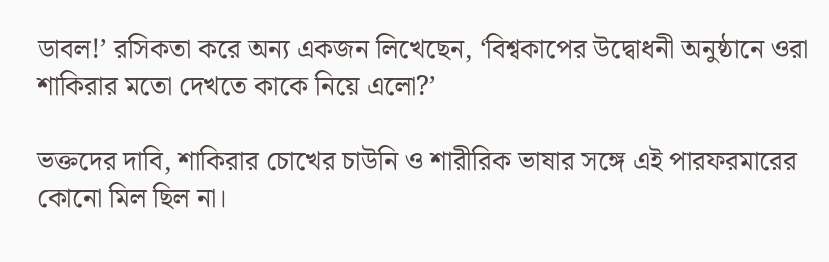ডাবল!’ রসিকতা করে অন্য একজন লিখেছেন, ‘বিশ্বকাপের উদ্বোধনী অনুষ্ঠানে ওরা শাকিরার মতো দেখতে কাকে নিয়ে এলো?’

ভক্তদের দাবি, শাকিরার চোখের চাউনি ও শারীরিক ভাষার সঙ্গে এই পারফরমারের কোনো মিল ছিল না।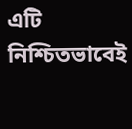এটি নিশ্চিতভাবেই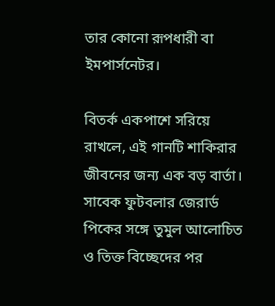তার কোনো রূপধারী বা ইমপার্সনেটর।

বিতর্ক একপাশে সরিয়ে রাখলে, এই গানটি শাকিরার জীবনের জন্য এক বড় বার্তা। সাবেক ফুটবলার জেরার্ড পিকের সঙ্গে তুমুল আলোচিত ও তিক্ত বিচ্ছেদের পর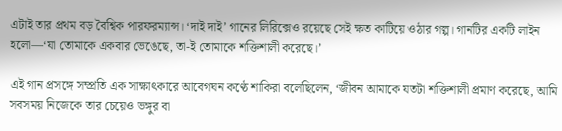এটাই তার প্রথম বড় বৈশ্বিক পারফরম্যান্স। ‘দাই দাই’ গানের লিরিক্সেও রয়েছে সেই ক্ষত কাটিয়ে ওঠার গল্প। গানটির একটি লাইন হলো—‘যা তোমাকে একবার ভেঙেছে, তা-ই তোমাকে শক্তিশালী করেছে।’

এই গান প্রসঙ্গে সম্প্রতি এক সাক্ষাৎকারে আবেগঘন কণ্ঠে শাকিরা বলেছিলেন, ‘জীবন আমাকে যতটা শক্তিশালী প্রমাণ করেছে, আমি সবসময় নিজেকে তার চেয়েও ভঙ্গুর বা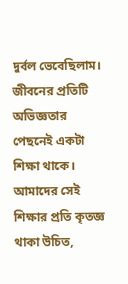দুর্বল ভেবেছিলাম। জীবনের প্রতিটি অভিজ্ঞতার পেছনেই একটা শিক্ষা থাকে। আমাদের সেই শিক্ষার প্রতি কৃতজ্ঞ থাকা উচিত,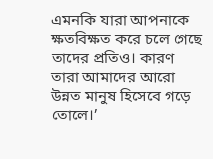এমনকি যারা আপনাকে ক্ষতবিক্ষত করে চলে গেছে তাদের প্রতিও। কারণ তারা আমাদের আরো উন্নত মানুষ হিসেবে গড়ে তোলে।’